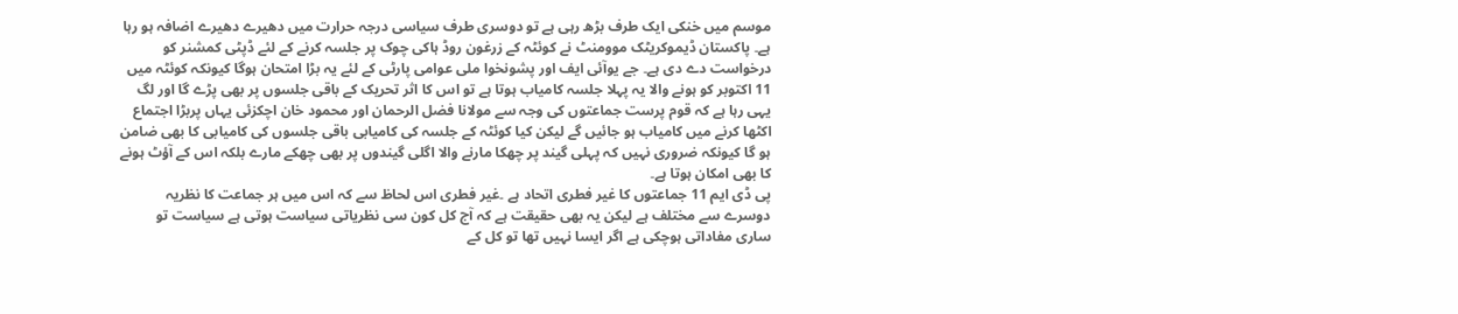موسم میں خنکی ایک طرف بڑھ رہی ہے تو دوسری طرف سیاسی درجہ حرارت میں دھیرے دھیرے اضافہ ہو رہا ہے۔ پاکستان ڈیموکریٹک موومنٹ نے کوئٹہ کے زرغون روڈ ہاکی چوک پر جلسہ کرنے کے لئے ڈپٹی کمشنر کو درخواست دے دی ہے۔ جے یوآئی ایف اور پشونخوا ملی عوامی پارٹی کے لئے یہ بڑا امتحان ہوگا کیونکہ کوئٹہ میں 11 اکتوبر کو ہونے والا یہ پہلا جلسہ کامیاب ہوتا ہے تو اس کا اثر تحریک کے باقی جلسوں پر بھی پڑے گا اور لگ یہی رہا ہے کہ قوم پرست جماعتوں کی وجہ سے مولانا فضل الرحمان اور محمود خان اچکزئی یہاں پربڑا اجتماع اکٹھا کرنے میں کامیاب ہو جائیں گے لیکن کیا کوئٹہ کے جلسہ کی کامیابی باقی جلسوں کی کامیابی کا بھی ضامن ہو گا کیونکہ ضروری نہیں کہ پہلی گیند پر چھکا مارنے والا اگلی گیندوں پر بھی چھکے مارے بلکہ اس کے آؤٹ ہونے کا بھی امکان ہوتا ہے۔
پی ڈی ایم 11 جماعتوں کا غیر فطری اتحاد ہے ۔غیر فطری اس لحاظ سے کہ اس میں ہر جماعت کا نظریہ دوسرے سے مختلف ہے لیکن یہ بھی حقیقت ہے کہ آج کل کون سی نظریاتی سیاست ہوتی ہے سیاست تو ساری مفاداتی ہوچکی ہے اگر ایسا نہیں تھا تو کل کے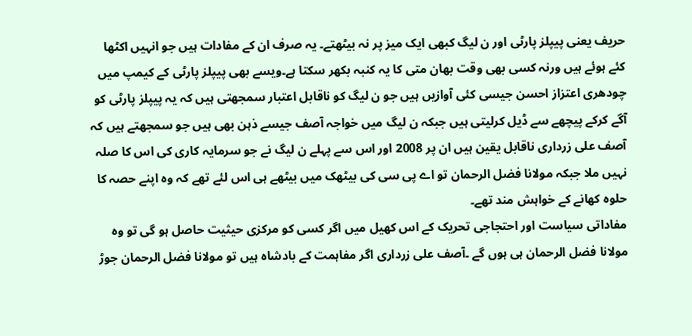حریف یعنی پیپلز پارٹی اور ن لیگ کبھی ایک میز پر نہ بیٹھتے۔ یہ صرف ان کے مفادات ہیں جو انہیں اکٹھا کئے ہوئے ہیں ورنہ کسی بھی وقت بھان متی کا یہ کنبہ بکھر سکتا ہے۔ویسے بھی پیپلز پارٹی کے کیمپ میں چودھری اعتزاز احسن جیسی کئی آوازیں ہیں جو ن لیگ کو ناقابل اعتبار سمجھتی ہیں کہ یہ پیپلز پارٹی کو آگے کرکے پیچھے سے ڈیل کرلیتی ہیں جبکہ ن لیگ میں خواجہ آصف جیسے ذہن بھی ہیں جو سمجھتے ہیں کہ آصف علی زرداری ناقابل یقین ہیں ان پر 2008 اور اس سے پہلے ن لیگ نے جو سرمایہ کاری کی اس کا صلہ نہیں ملا جبکہ مولانا فضل الرحمان تو اے پی سی کی بیٹھک میں بیٹھے ہی اس لئے تھے کہ وہ اپنے حصہ کا حلوہ کھانے کے خواہش مند تھے۔
مفاداتی سیاست اور احتجاجی تحریک کے اس کھیل میں اگر کسی کو مرکزی حیثیت حاصل ہو گی تو وہ مولانا فضل الرحمان ہی ہوں گے ۔آصف علی زرداری اگر مفاہمت کے بادشاہ ہیں تو مولانا فضل الرحمان جوڑ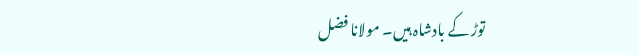توڑ کے بادشاہ ہیں۔ مولانا فضل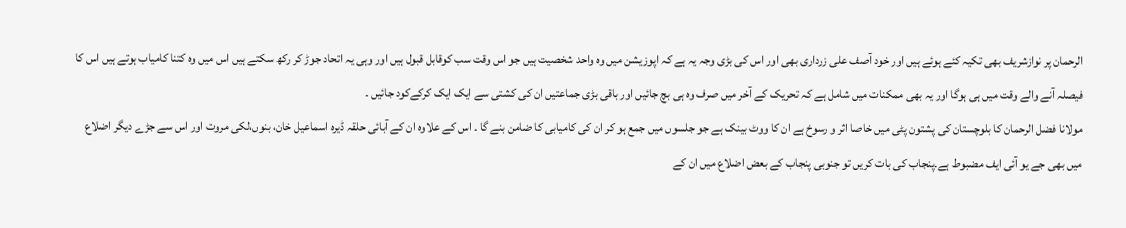الرحمان پر نوازشریف بھی تکیہ کئے ہوئے ہیں اور خود آصف علی زرداری بھی اور اس کی بڑی وجہ یہ ہے کہ اپوزیشن میں وہ واحد شخصیت ہیں جو اس وقت سب کوقابل قبول ہیں اور وہی یہ اتحاد جوڑ کر رکھ سکتے ہیں اس میں وہ کتنا کامیاب ہوتے ہیں اس کا فیصلہ آنے والے وقت میں ہی ہوگا اور یہ بھی ممکنات میں شامل ہے کہ تحریک کے آخر میں صرف وہ ہی بچ جائیں اور باقی بڑی جماعتیں ان کی کشتی سے ایک ایک کرکےکود جائیں ۔
مولانا فضل الرحمان کا بلوچستان کی پشتون پٹی میں خاصا اثر و رسوخ ہے ان کا ووٹ بینک ہے جو جلسوں میں جمع ہو کر ان کی کامیابی کا ضامن بنے گا ۔ اس کے علاوہ ان کے آبائی حلقہ ڈیرہ اسماعیل خان، بنوں،لکی مروت اور اس سے جڑے دیگر اضلاع میں بھی جے یو آئی ایف مضبوط ہے۔پنجاب کی بات کریں تو جنوبی پنجاب کے بعض اضلاع میں ان کے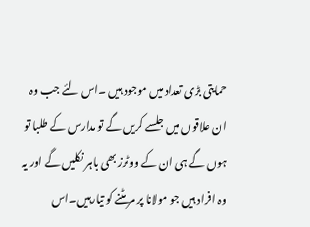حمایتی بڑی تعداد میں موجود ہیں ۔اس لئے جب وہ ان علاقوں میں جلسے کریں گے تو مدارس کے طلبا تو ہوں گے ہی ان کے ووٹرز بھی باہر نکلیں گے اور یہ وہ افراد ہیں جو مولانا پر مر مٹنے کو تیارہیں۔اس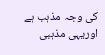کی وجہ مذہب ہے اوریہی مذہبی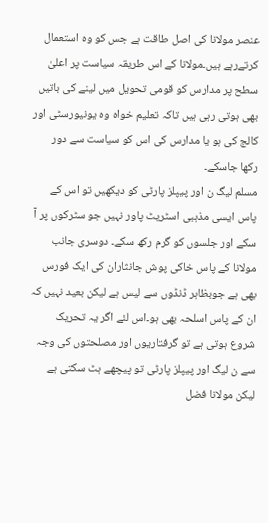عنصر مولانا کی اصل طاقت ہے جس کو وہ استعمال کرتےرہے ہیں۔مولانا کے اس طریقہ سیاست پر اعلیٰ سطح پر مدارس کو قومی تحویل میں لینے کی باتیں بھی ہوتی رہی ہیں تاکہ تعلیم خواہ وہ یونیورسٹی اور کالج کی ہو یا مدارس کی اس کو سیاست سے دور رکھا جاسکے۔
مسلم لیگ ن اور پیپلز پارٹی کو دیکھیں تو اس کے پاس ایسی مذہبی اسٹریٹ پاور نہیں جو سٹرکوں پر آ سکے اور جلسوں کو گرم رکھ سکے۔ دوسری جانب مولانا کے پاس خاکی پوش جانثاران کی ایک فورس بھی ہے جوبظاہر ڈنڈوں سے لیس ہے لیکن بعید نہیں کہ ان کے پاس اسلحہ بھی ہو۔اس لئے اگر یہ تحریک شروع ہوتی ہے تو گرفتاریوں اور مصلحتوں کی وجہ سے ن لیگ اور پیپلز پارٹی تو پیچھے ہٹ سکتی ہے لیکن مولانا فضل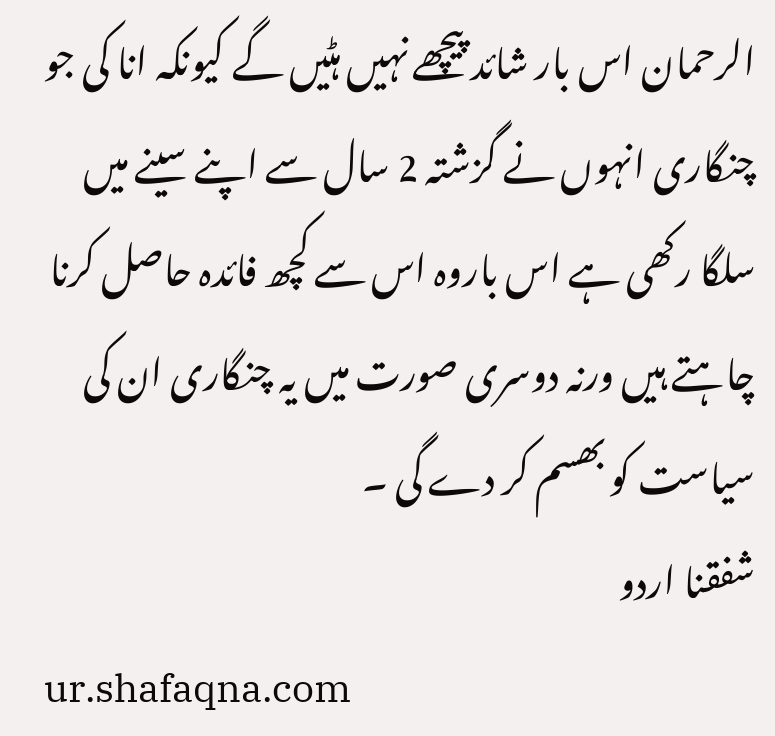الرحمان اس بار شائد پیچھے نہیں ہٹیں گے کیونکہ انا کی جو چنگاری انہوں نے گزشتہ 2 سال سے اپنے سینے میں سلگا رکھی ہے اس باروہ اس سے کچھ فائدہ حاصل کرنا چاہتے ہیں ورنہ دوسری صورت میں یہ چنگاری ان کی سیاست کو بھسم کر دے گی ۔
شفقنا اردو
ur.shafaqna.com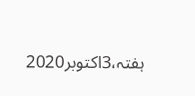ہفتہ،3اکتوبر2020